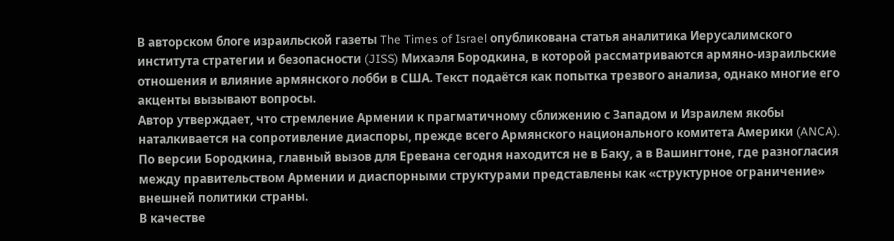В авторском блоге израильской газеты The Times of Israel опубликована статья аналитика Иерусалимского института стратегии и безопасности (JISS) Михаэля Бородкина, в которой рассматриваются армяно-израильские отношения и влияние армянского лобби в США. Текст подаётся как попытка трезвого анализа, однако многие его акценты вызывают вопросы.
Автор утверждает, что стремление Армении к прагматичному сближению с Западом и Израилем якобы наталкивается на сопротивление диаспоры, прежде всего Армянского национального комитета Америки (ANCA). По версии Бородкина, главный вызов для Еревана сегодня находится не в Баку, а в Вашингтоне, где разногласия между правительством Армении и диаспорными структурами представлены как «структурное ограничение» внешней политики страны.
В качестве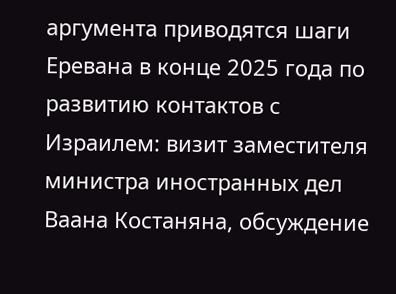аргумента приводятся шаги Еревана в конце 2025 года по развитию контактов с Израилем: визит заместителя министра иностранных дел Ваана Костаняна, обсуждение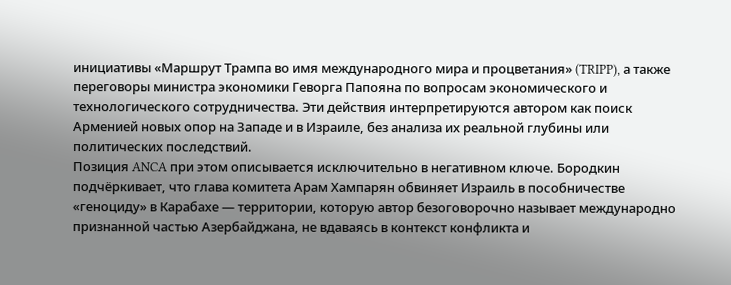инициативы «Маршрут Трампа во имя международного мира и процветания» (TRIPP), а также переговоры министра экономики Геворга Папояна по вопросам экономического и технологического сотрудничества. Эти действия интерпретируются автором как поиск Арменией новых опор на Западе и в Израиле, без анализа их реальной глубины или политических последствий.
Позиция ANCA при этом описывается исключительно в негативном ключе. Бородкин подчёркивает, что глава комитета Арам Хампарян обвиняет Израиль в пособничестве «геноциду» в Карабахе — территории, которую автор безоговорочно называет международно признанной частью Азербайджана, не вдаваясь в контекст конфликта и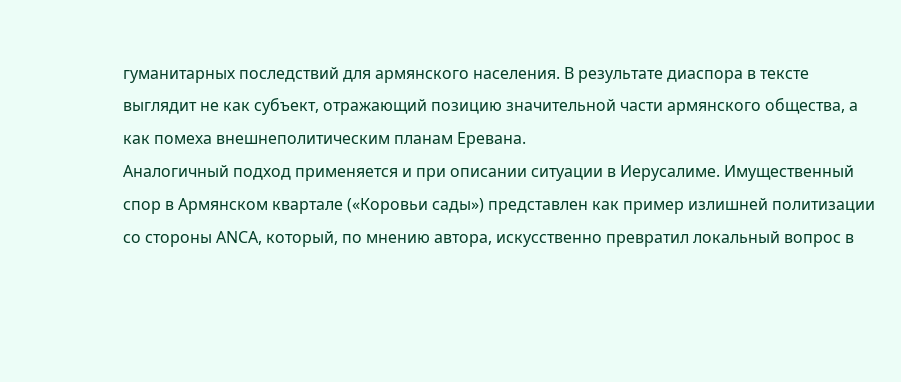гуманитарных последствий для армянского населения. В результате диаспора в тексте выглядит не как субъект, отражающий позицию значительной части армянского общества, а как помеха внешнеполитическим планам Еревана.
Аналогичный подход применяется и при описании ситуации в Иерусалиме. Имущественный спор в Армянском квартале («Коровьи сады») представлен как пример излишней политизации со стороны ANCA, который, по мнению автора, искусственно превратил локальный вопрос в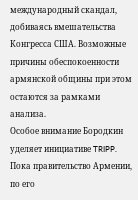международный скандал, добиваясь вмешательства Конгресса США. Возможные причины обеспокоенности армянской общины при этом остаются за рамками анализа.
Особое внимание Бородкин уделяет инициативе TRIPP. Пока правительство Армении, по его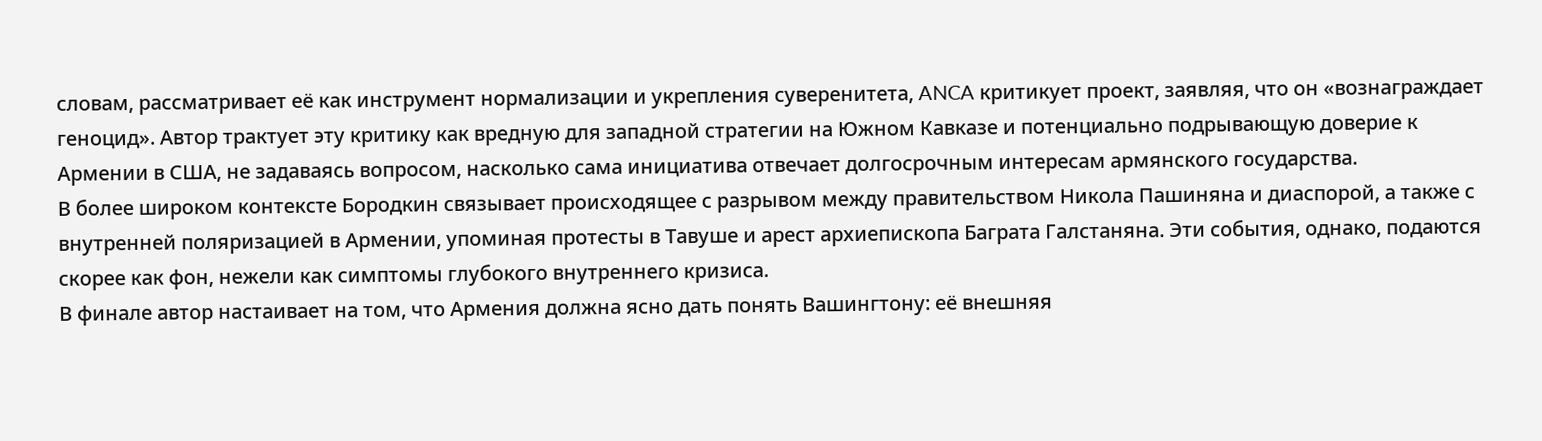словам, рассматривает её как инструмент нормализации и укрепления суверенитета, ANCA критикует проект, заявляя, что он «вознаграждает геноцид». Автор трактует эту критику как вредную для западной стратегии на Южном Кавказе и потенциально подрывающую доверие к Армении в США, не задаваясь вопросом, насколько сама инициатива отвечает долгосрочным интересам армянского государства.
В более широком контексте Бородкин связывает происходящее с разрывом между правительством Никола Пашиняна и диаспорой, а также с внутренней поляризацией в Армении, упоминая протесты в Тавуше и арест архиепископа Баграта Галстаняна. Эти события, однако, подаются скорее как фон, нежели как симптомы глубокого внутреннего кризиса.
В финале автор настаивает на том, что Армения должна ясно дать понять Вашингтону: её внешняя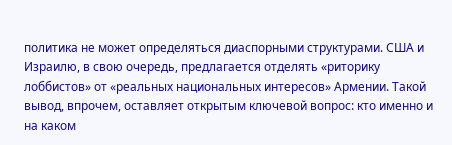политика не может определяться диаспорными структурами. США и Израилю, в свою очередь, предлагается отделять «риторику лоббистов» от «реальных национальных интересов» Армении. Такой вывод, впрочем, оставляет открытым ключевой вопрос: кто именно и на каком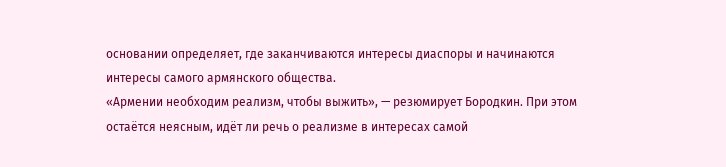основании определяет, где заканчиваются интересы диаспоры и начинаются интересы самого армянского общества.
«Армении необходим реализм, чтобы выжить», — резюмирует Бородкин. При этом остаётся неясным, идёт ли речь о реализме в интересах самой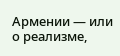Армении — или о реализме,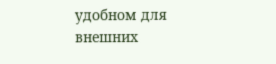удобном для внешних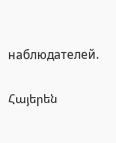наблюдателей.

Հայերեն